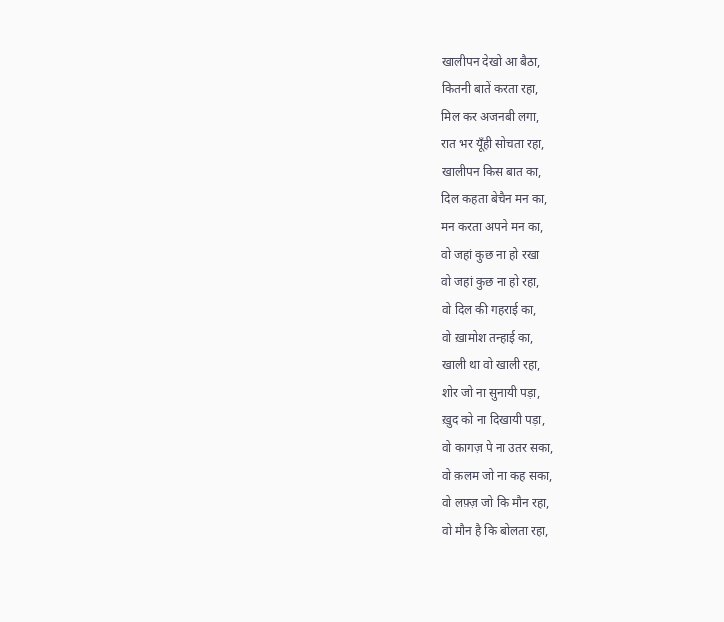खालीपन देखो आ बैठा,
कितनी बातें करता रहा,
मिल कर अजनबी लगा,
रात भर यूँही सोचता रहा,
खालीपन किस बात का,
दिल कहता बेचैन मन का,
मन करता अपने मन का,
वो जहां कुछ ना हो रखा
वो जहां कुछ ना हो रहा,
वो दिल की गहराई का,
वो ख़ामोश तन्हाई का,
खाली था वो खाली रहा,
शोर जो ना सुनायी पड़ा,
ख़ुद को ना दिखायी पड़ा,
वो कागज़ पे ना उतर सका,
वो क़लम जो ना कह सका,
वो लफ़्ज़ जो कि मौन रहा,
वो मौन है कि बोलता रहा,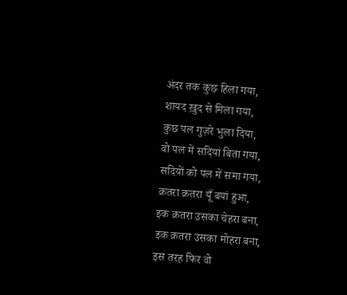अंदर तक कुछ हिला गया,
शायद ख़ुद से मिला गया,
कुछ पल गुज़रे भुला दिया,
वो पल में सदियां बिता गया,
सदियों को पल में समा गया,
क़तरा क़तरा यूँ बयां हुआ,
इक क़तरा उसका चेहरा बना,
इक क़तरा उसका मोहरा बना,
इस तरह फिर वो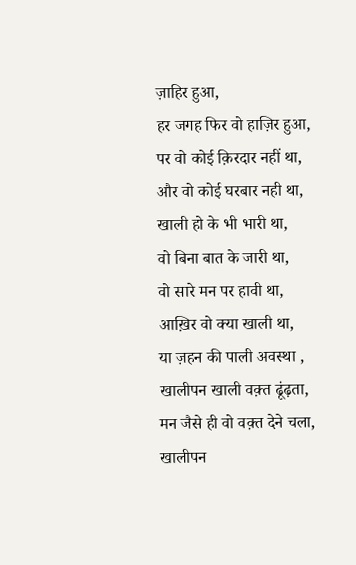ज़ाहिर हुआ,
हर जगह फिर वो हाज़िर हुआ,
पर वो कोई क़िरदार नहीं था,
और वो कोई घरबार नही था,
खाली हो के भी भारी था,
वो बिना बात के जारी था,
वो सारे मन पर हावी था,
आख़िर वो क्या खाली था,
या ज़हन की पाली अवस्था ,
खालीपन खाली वक़्त ढूंढ़ता,
मन जैसे ही वो वक़्त देने चला,
खालीपन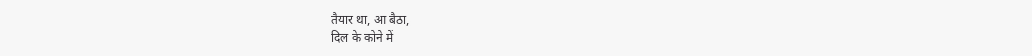तैयार था, आ बैठा,
दिल के कोने में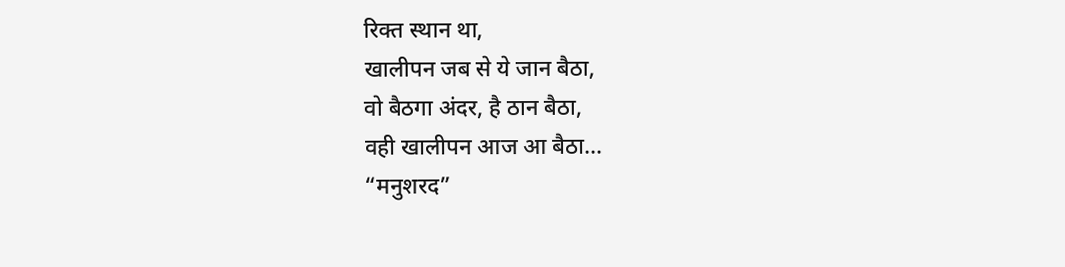रिक्त स्थान था,
खालीपन जब से ये जान बैठा,
वो बैठगा अंदर, है ठान बैठा,
वही खालीपन आज आ बैठा…
“मनुशरद”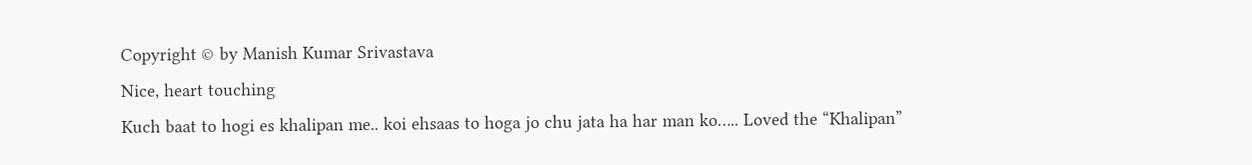Copyright © by Manish Kumar Srivastava
Nice, heart touching
Kuch baat to hogi es khalipan me.. koi ehsaas to hoga jo chu jata ha har man ko….. Loved the “Khalipan”